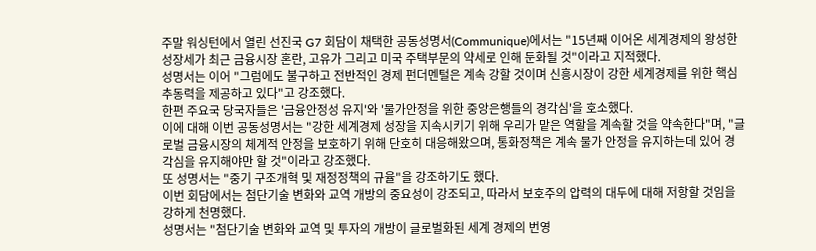주말 워싱턴에서 열린 선진국 G7 회담이 채택한 공동성명서(Communique)에서는 "15년째 이어온 세계경제의 왕성한 성장세가 최근 금융시장 혼란, 고유가 그리고 미국 주택부문의 약세로 인해 둔화될 것"이라고 지적했다.
성명서는 이어 "그럼에도 불구하고 전반적인 경제 펀더멘털은 계속 강할 것이며 신흥시장이 강한 세계경제를 위한 핵심 추동력을 제공하고 있다"고 강조했다.
한편 주요국 당국자들은 '금융안정성 유지'와 '물가안정을 위한 중앙은행들의 경각심'을 호소했다.
이에 대해 이번 공동성명서는 "강한 세계경제 성장을 지속시키기 위해 우리가 맡은 역할을 계속할 것을 약속한다"며, "글로벌 금융시장의 체계적 안정을 보호하기 위해 단호히 대응해왔으며, 통화정책은 계속 물가 안정을 유지하는데 있어 경각심을 유지해야만 할 것"이라고 강조했다.
또 성명서는 "중기 구조개혁 및 재정정책의 규율"을 강조하기도 했다.
이번 회담에서는 첨단기술 변화와 교역 개방의 중요성이 강조되고, 따라서 보호주의 압력의 대두에 대해 저항할 것임을 강하게 천명했다.
성명서는 "첨단기술 변화와 교역 및 투자의 개방이 글로벌화된 세계 경제의 번영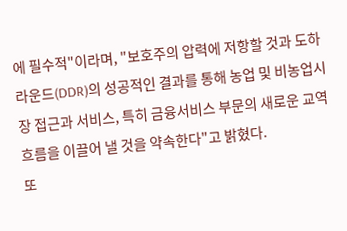에 필수적"이라며, "보호주의 압력에 저항할 것과 도하라운드(DDR)의 성공적인 결과를 통해 농업 및 비농업시장 접근과 서비스, 특히 금융서비스 부문의 새로운 교역 흐름을 이끌어 낼 것을 약속한다"고 밝혔다.
또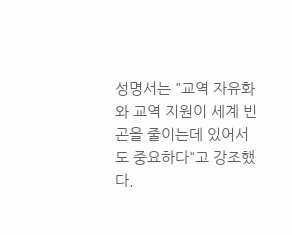성명서는 "교역 자유화와 교역 지원이 세계 빈곤을 줄이는데 있어서도 중요하다"고 강조했다.